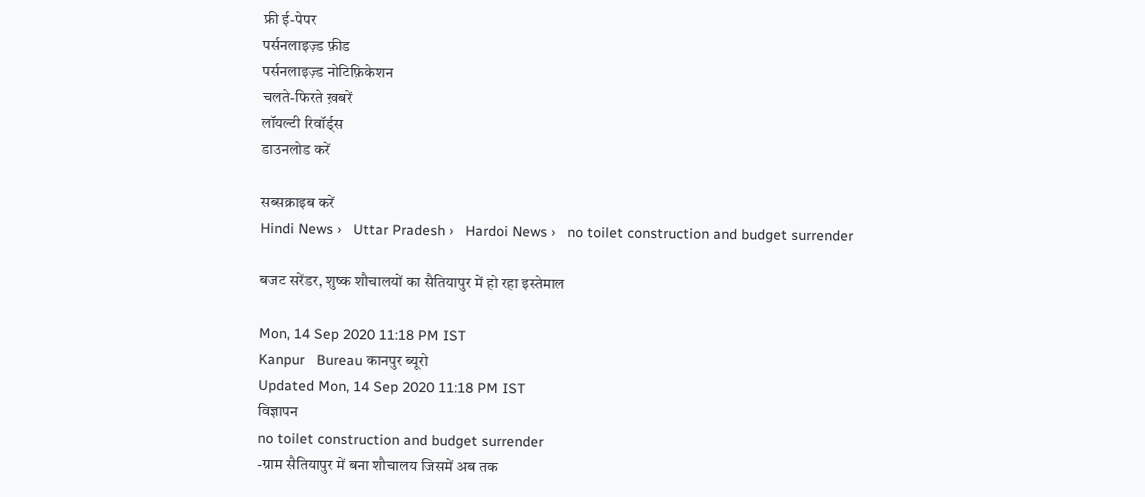फ्री ई-पेपर
पर्सनलाइज़्ड फ़ीड
पर्सनलाइज़्ड नोटिफ़िकेशन
चलते-फिरते ख़बरें
लॉयल्टी रिवॉर्ड्स
डाउनलोड करें

सब्सक्राइब करें
Hindi News ›   Uttar Pradesh ›   Hardoi News ›   no toilet construction and budget surrender

बजट सरेंडर, शुष्क शौचालयों का सैतियापुर में हो रहा इस्तेमाल

Mon, 14 Sep 2020 11:18 PM IST
Kanpur   Bureau कानपुर ब्यूरो
Updated Mon, 14 Sep 2020 11:18 PM IST
विज्ञापन
no toilet construction and budget surrender
-ग्राम सैतियापुर में बना शौचालय जिसमें अब तक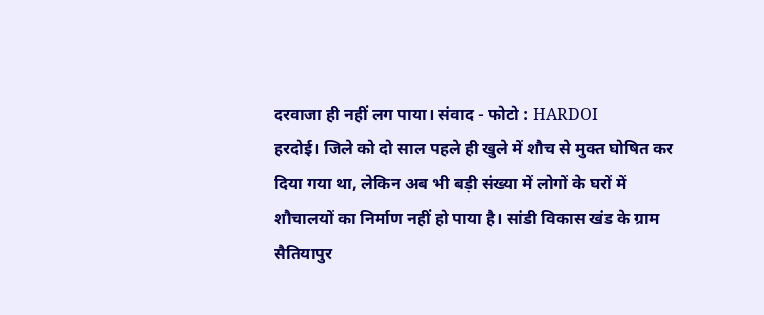दरवाजा ही नहीं लग पाया। संवाद - फोटो : HARDOI
हरदोई। जिले को दो साल पहले ही खुले में शौच से मुक्त घोषित कर दिया गया था, लेकिन अब भी बड़ी संख्या में लोगों के घरों में शौचालयों का निर्माण नहीं हो पाया है। सांडी विकास खंड के ग्राम सैतियापुर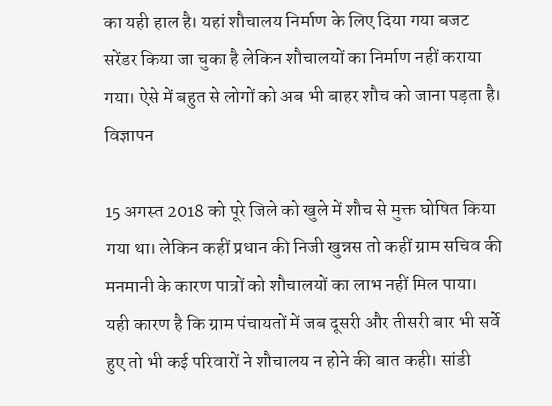का यही हाल है। यहां शौचालय निर्माण के लिए दिया गया बजट सरेंडर किया जा चुका है लेकिन शौचालयों का निर्माण नहीं कराया गया। ऐसे में बहुत से लोगों को अब भी बाहर शौच को जाना पड़ता है।
विज्ञापन

15 अगस्त 2018 को पूरे जिले को खुले में शौच से मुक्त घोषित किया गया था। लेकिन कहीं प्रधान की निजी खुन्नस तो कहीं ग्राम सचिव की मनमानी के कारण पात्रों को शौचालयों का लाभ नहीं मिल पाया। यही कारण है कि ग्राम पंचायतों में जब दूसरी और तीसरी बार भी सर्वे हुए तो भी कई परिवारों ने शौचालय न होने की बात कही। सांडी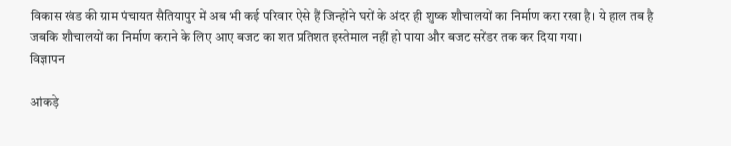विकास खंड की ग्राम पंचायत सैतियापुर में अब भी कई परिवार ऐसे हैं जिन्होंने घरों के अंदर ही शुष्क शौचालयों का निर्माण करा रखा है। ये हाल तब है जबकि शौचालयों का निर्माण कराने के लिए आए बजट का शत प्रतिशत इस्तेमाल नहीं हो पाया और बजट सरेंडर तक कर दिया गया।
विज्ञापन

आंकड़े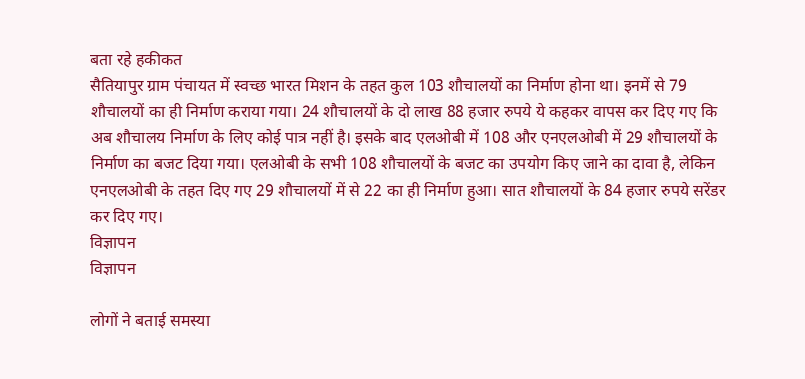बता रहे हकीकत
सैतियापुर ग्राम पंचायत में स्वच्छ भारत मिशन के तहत कुल 103 शौचालयों का निर्माण होना था। इनमें से 79 शौचालयों का ही निर्माण कराया गया। 24 शौचालयों के दो लाख 88 हजार रुपये ये कहकर वापस कर दिए गए कि अब शौचालय निर्माण के लिए कोई पात्र नहीं है। इसके बाद एलओबी में 108 और एनएलओबी में 29 शौचालयों के निर्माण का बजट दिया गया। एलओबी के सभी 108 शौचालयों के बजट का उपयोग किए जाने का दावा है, लेकिन एनएलओबी के तहत दिए गए 29 शौचालयों में से 22 का ही निर्माण हुआ। सात शौचालयों के 84 हजार रुपये सरेंडर कर दिए गए।
विज्ञापन
विज्ञापन

लोगों ने बताई समस्या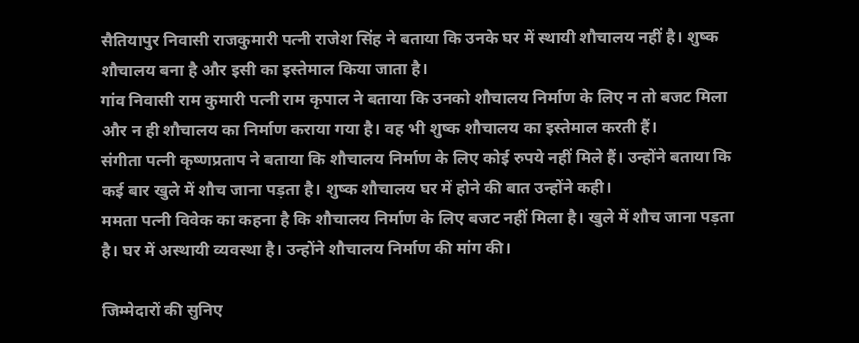सैतियापुर निवासी राजकुमारी पत्नी राजेश सिंह ने बताया कि उनके घर में स्थायी शौचालय नहीं है। शुष्क शौचालय बना है और इसी का इस्तेमाल किया जाता है।
गांव निवासी राम कुमारी पत्नी राम कृपाल ने बताया कि उनको शौचालय निर्माण के लिए न तो बजट मिला और न ही शौचालय का निर्माण कराया गया है। वह भी शुष्क शौचालय का इस्तेमाल करती हैं।
संगीता पत्नी कृष्णप्रताप ने बताया कि शौचालय निर्माण के लिए कोई रुपये नहीं मिले हैं। उन्होंने बताया कि कई बार खुले में शौच जाना पड़ता है। शुष्क शौचालय घर में होने की बात उन्होंने कही।
ममता पत्नी विवेक का कहना है कि शौचालय निर्माण के लिए बजट नहीं मिला है। खुले में शौच जाना पड़ता है। घर में अस्थायी व्यवस्था है। उन्होंने शौचालय निर्माण की मांग की।

जिम्मेदारों की सुनिए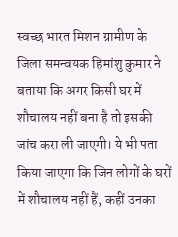स्वच्छ भारत मिशन ग्रामीण के जिला समन्वयक हिमांशु कुमार ने बताया कि अगर किसी घर में शौचालय नहीं बना है तो इसकी जांच करा ली जाएगी। ये भी पता किया जाएगा कि जिन लोगों के घरों में शौचालय नहीं हैं, कहीं उनका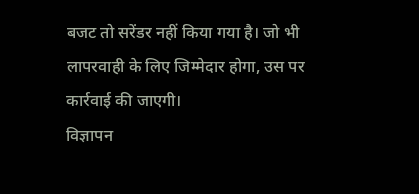बजट तो सरेंडर नहीं किया गया है। जो भी लापरवाही के लिए जिम्मेदार होगा, उस पर कार्रवाई की जाएगी।
विज्ञापन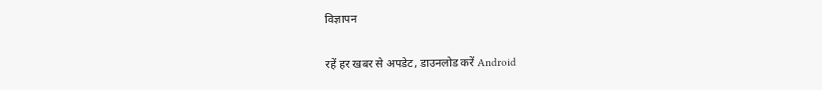विज्ञापन

रहें हर खबर से अपडेट, डाउनलोड करें Android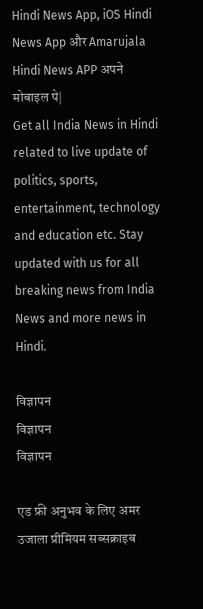Hindi News App, iOS Hindi News App और Amarujala Hindi News APP अपने मोबाइल पे|
Get all India News in Hindi related to live update of politics, sports, entertainment, technology and education etc. Stay updated with us for all breaking news from India News and more news in Hindi.

विज्ञापन
विज्ञापन
विज्ञापन

एड फ्री अनुभव के लिए अमर उजाला प्रीमियम सब्सक्राइब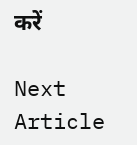करें

Next Article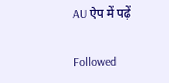AU ऐप में पढ़ें

Followed